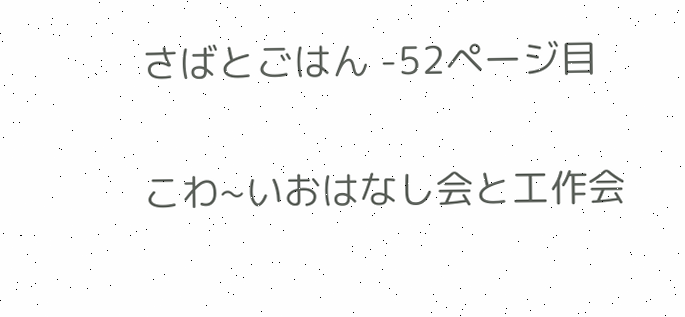さばとごはん -52ページ目

こわ~いおはなし会と工作会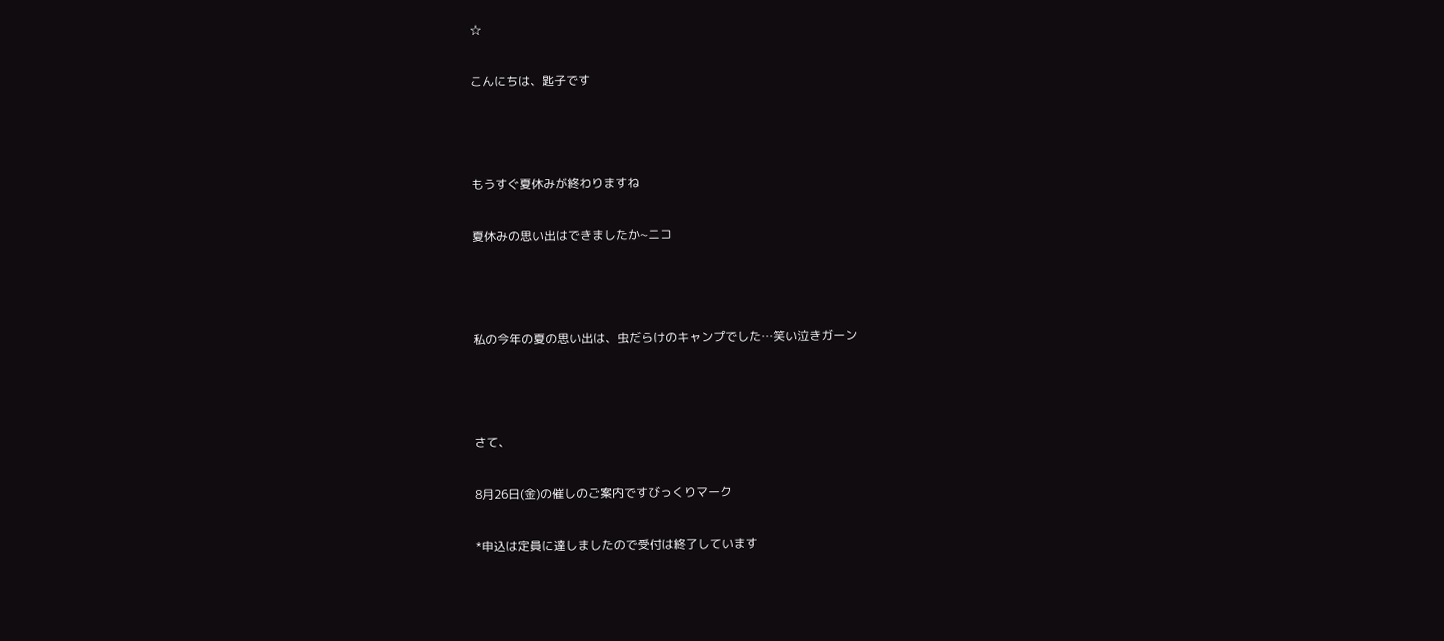☆

こんにちは、匙子です



もうすぐ夏休みが終わりますね

夏休みの思い出はできましたか~ニコ



私の今年の夏の思い出は、虫だらけのキャンプでした…笑い泣きガーン



さて、

8月26日(金)の催しのご案内ですびっくりマーク

*申込は定員に達しましたので受付は終了しています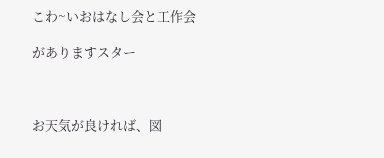こわ~いおはなし会と工作会

がありますスター



お天気が良ければ、図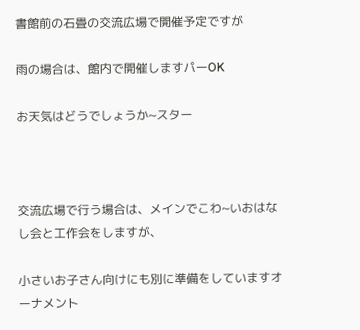書館前の石畳の交流広場で開催予定ですが

雨の場合は、館内で開催しますパーOK

お天気はどうでしょうか~スター



交流広場で行う場合は、メインでこわ~いおはなし会と工作会をしますが、

小さいお子さん向けにも別に準備をしていますオーナメント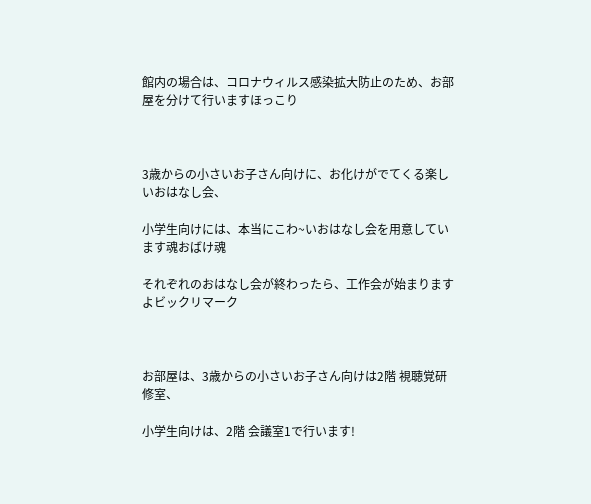館内の場合は、コロナウィルス感染拡大防止のため、お部屋を分けて行いますほっこり



3歳からの小さいお子さん向けに、お化けがでてくる楽しいおはなし会、

小学生向けには、本当にこわ~いおはなし会を用意しています魂おばけ魂

それぞれのおはなし会が終わったら、工作会が始まりますよビックリマーク



お部屋は、3歳からの小さいお子さん向けは2階 視聴覚研修室、

小学生向けは、2階 会議室1で行います!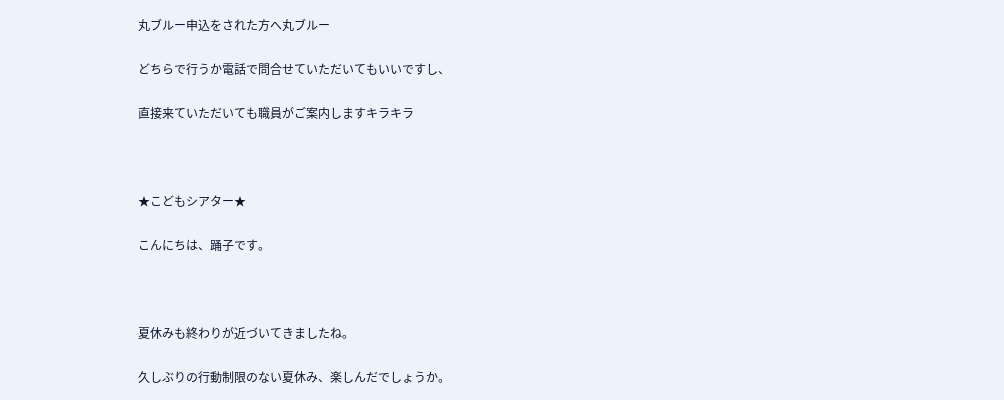丸ブルー申込をされた方へ丸ブルー

どちらで行うか電話で問合せていただいてもいいですし、

直接来ていただいても職員がご案内しますキラキラ



★こどもシアター★

こんにちは、踊子です。



夏休みも終わりが近づいてきましたね。

久しぶりの行動制限のない夏休み、楽しんだでしょうか。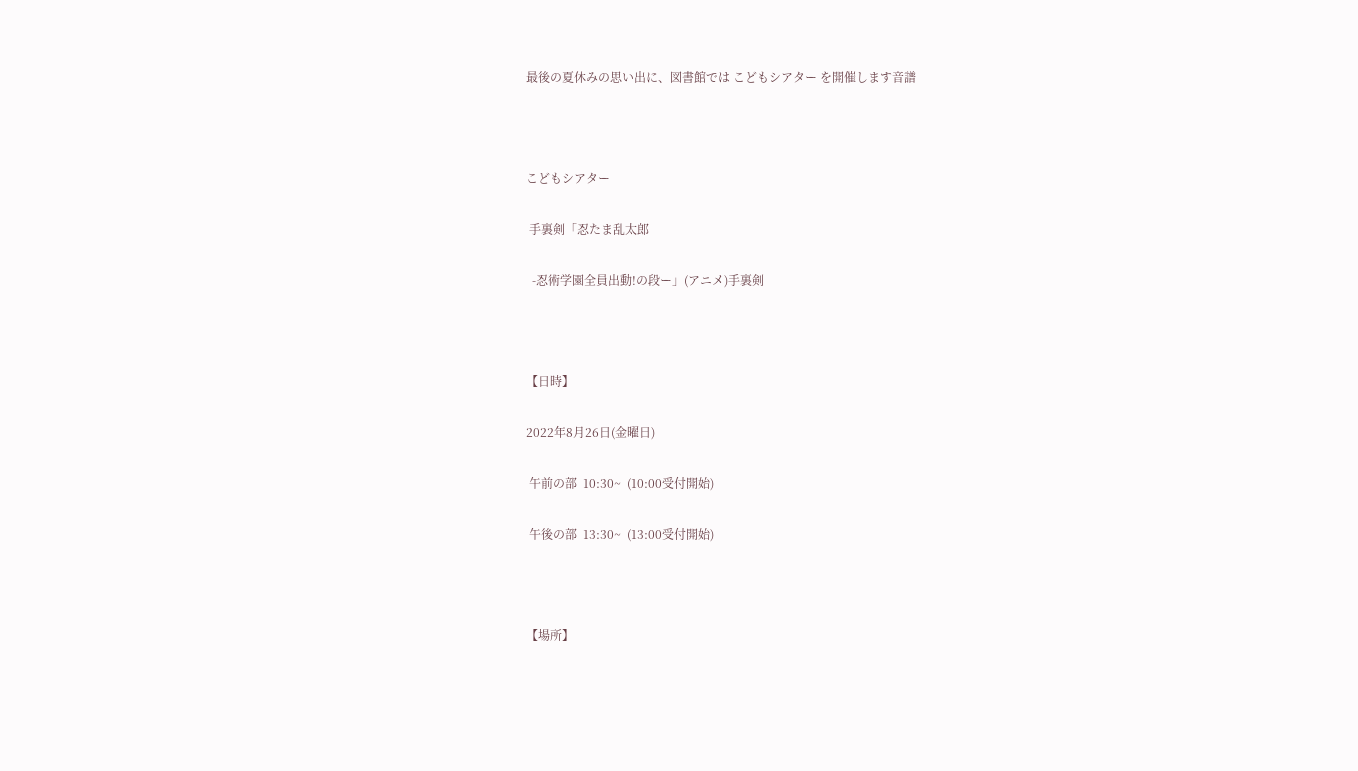最後の夏休みの思い出に、図書館では こどもシアター を開催します音譜



こどもシアター

 手裏剣「忍たま乱太郎

  -忍術学園全員出動!の段ー」(アニメ)手裏剣



【日時】

2022年8月26日(金曜日)

 午前の部  10:30~  (10:00受付開始)

 午後の部  13:30~  (13:00受付開始)



【場所】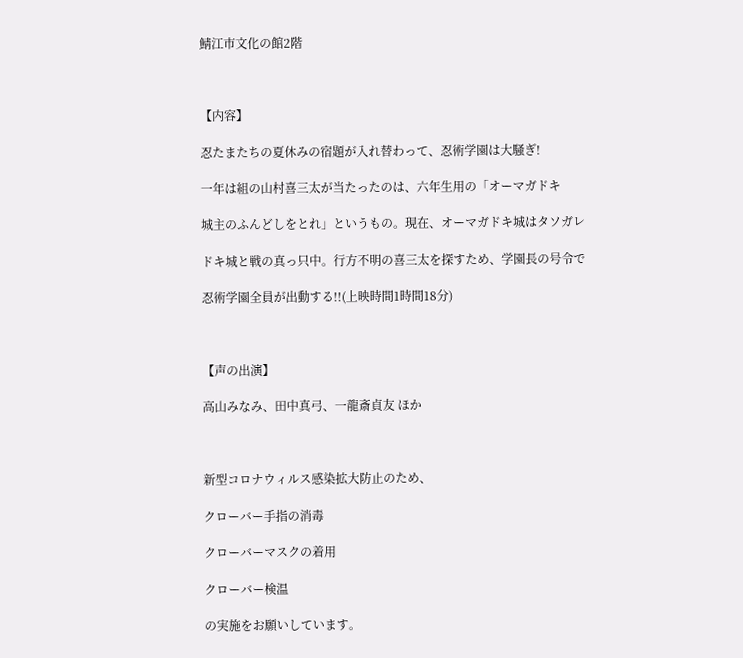鯖江市文化の館2階



【内容】

忍たまたちの夏休みの宿題が入れ替わって、忍術学園は大騒ぎ!

一年は組の山村喜三太が当たったのは、六年生用の「オーマガドキ

城主のふんどしをとれ」というもの。現在、オーマガドキ城はタソガレ

ドキ城と戦の真っ只中。行方不明の喜三太を探すため、学園長の号令で

忍術学園全員が出動する!!(上映時間1時間18分)



【声の出演】

高山みなみ、田中真弓、一龍斎貞友 ほか



新型コロナウィルス感染拡大防止のため、

クローバー手指の消毒

クローバーマスクの着用

クローバー検温

の実施をお願いしています。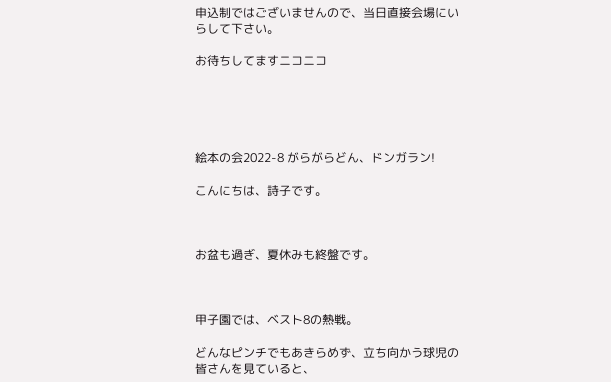申込制ではございませんので、当日直接会場にいらして下さい。

お待ちしてますニコニコ





絵本の会2022-8 がらがらどん、ドンガラン!

こんにちは、詩子です。



お盆も過ぎ、夏休みも終盤です。



甲子園では、ベスト8の熱戦。

どんなピンチでもあきらめず、立ち向かう球児の皆さんを見ていると、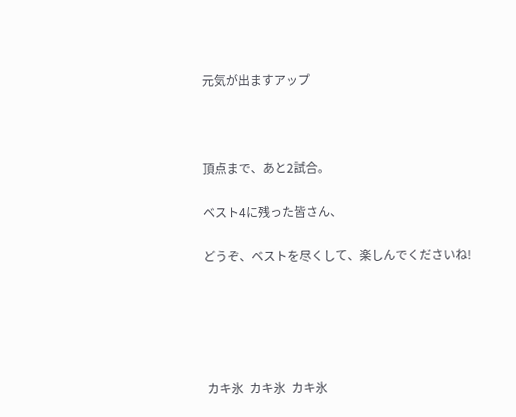元気が出ますアップ



頂点まで、あと2試合。

ベスト4に残った皆さん、

どうぞ、ベストを尽くして、楽しんでくださいね!





 カキ氷  カキ氷  カキ氷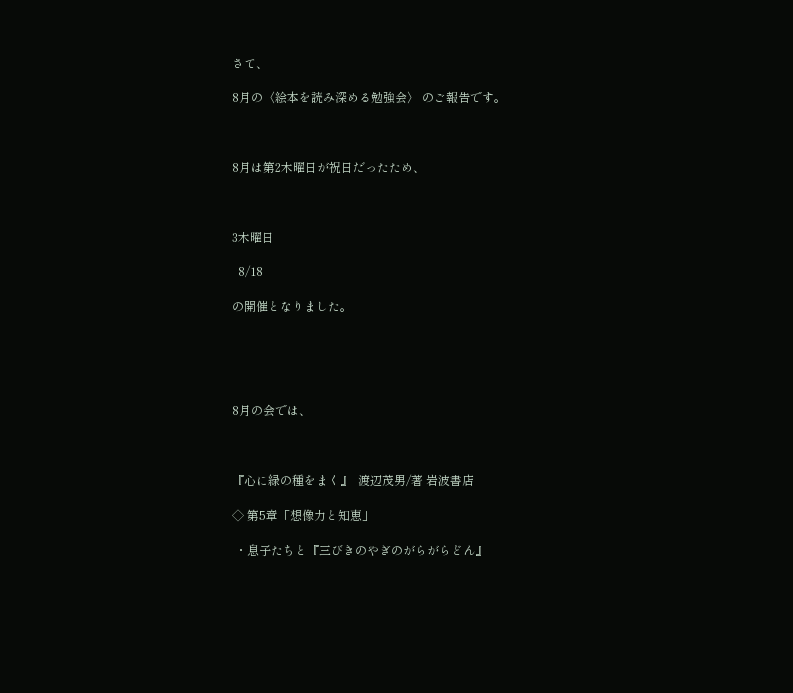さて、

8月の〈絵本を読み深める勉強会〉 のご報告です。



8月は第2木曜日が祝日だったため、



3木曜日

  8/18

の開催となりました。





8月の会では、



『心に緑の種をまく』  渡辺茂男/著 岩波書店

◇ 第5章「想像力と知恵」

 ・息子たちと『三びきのやぎのがらがらどん』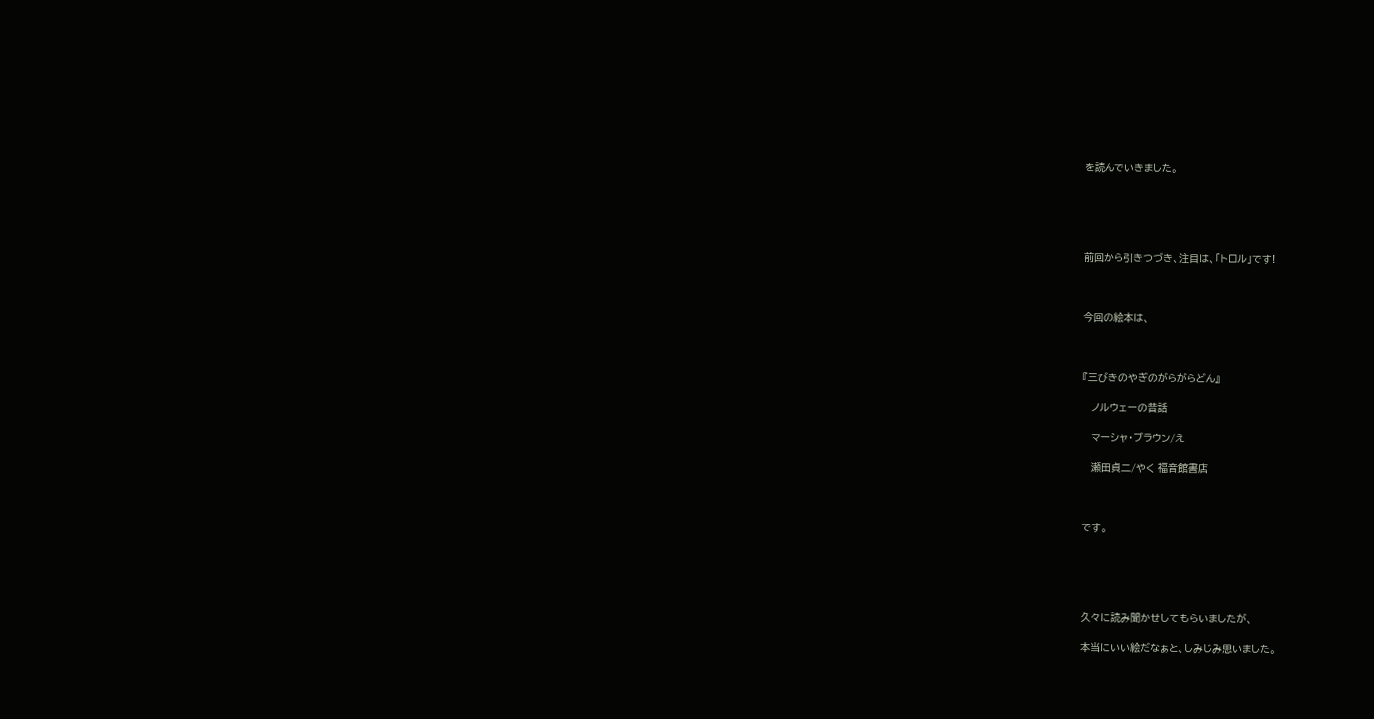を読んでいきました。





前回から引きつづき、注目は、「トロル」です!



今回の絵本は、



『三びきのやぎのがらがらどん』

   ノルウェーの昔話

   マーシャ・ブラウン/え

   瀬田貞二/やく 福音館書店



です。





久々に読み聞かせしてもらいましたが、

本当にいい絵だなぁと、しみじみ思いました。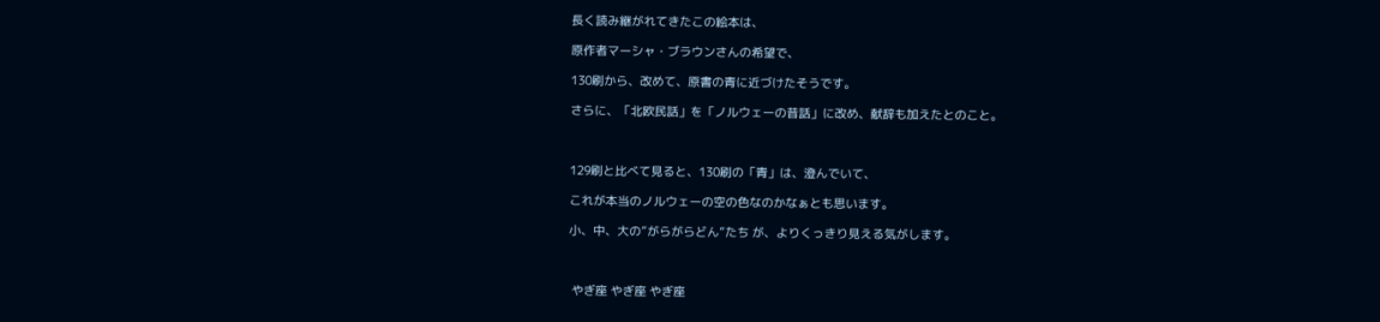長く読み継がれてきたこの絵本は、

原作者マーシャ・ブラウンさんの希望で、

130刷から、改めて、原書の青に近づけたそうです。

さらに、「北欧民話」を「ノルウェーの昔話」に改め、献辞も加えたとのこと。



129刷と比べて見ると、130刷の「青」は、澄んでいて、

これが本当のノルウェーの空の色なのかなぁとも思います。

小、中、大の”がらがらどん”たち が、よりくっきり見える気がします。



 やぎ座 やぎ座 やぎ座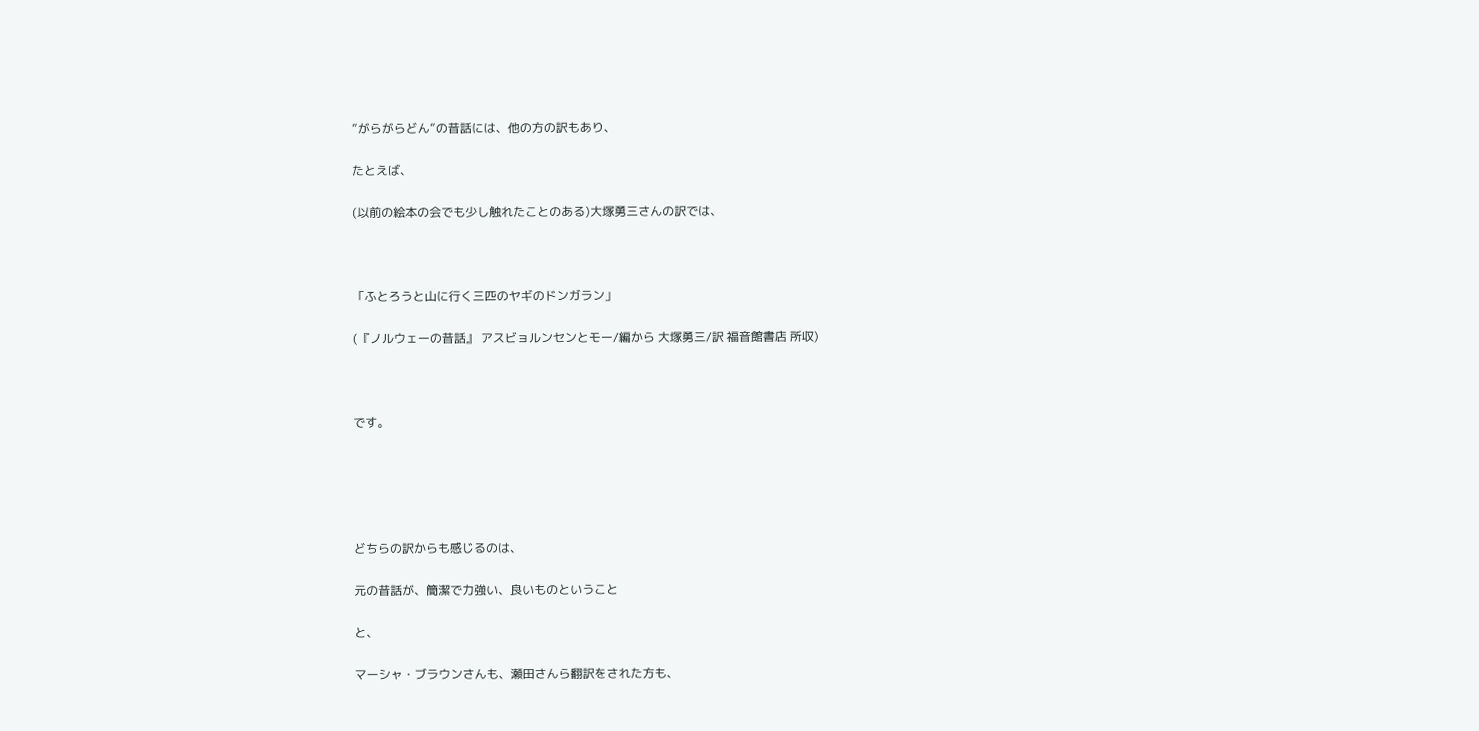”がらがらどん”の昔話には、他の方の訳もあり、

たとえば、

(以前の絵本の会でも少し触れたことのある)大塚勇三さんの訳では、



「ふとろうと山に行く三匹のヤギのドンガラン」

(『ノルウェーの昔話』 アスビョルンセンとモー/編から 大塚勇三/訳 福音館書店 所収)



です。





どちらの訳からも感じるのは、

元の昔話が、簡潔で力強い、良いものということ

と、

マーシャ・ブラウンさんも、瀬田さんら翻訳をされた方も、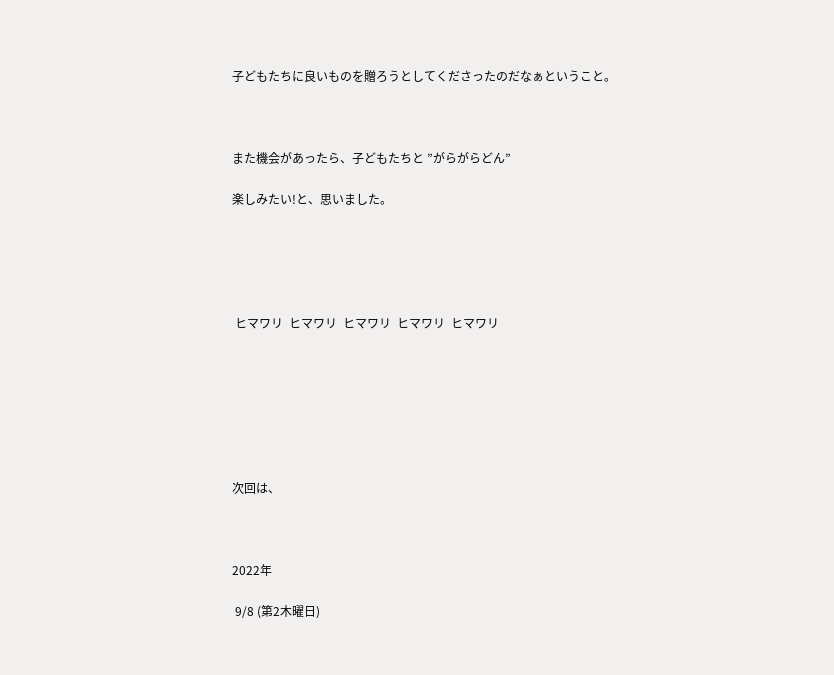子どもたちに良いものを贈ろうとしてくださったのだなぁということ。



また機会があったら、子どもたちと ”がらがらどん”

楽しみたい!と、思いました。





 ヒマワリ  ヒマワリ  ヒマワリ  ヒマワリ  ヒマワリ







次回は、



2022年

 9/8 (第2木曜日)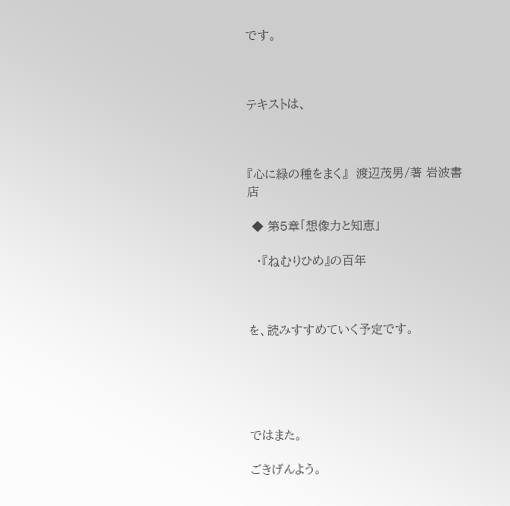です。



テキストは、



『心に緑の種をまく』  渡辺茂男/著 岩波書店

 ◆ 第5章「想像力と知恵」

  ・『ねむりひめ』の百年



を、読みすすめていく予定です。





ではまた。

ごきげんよう。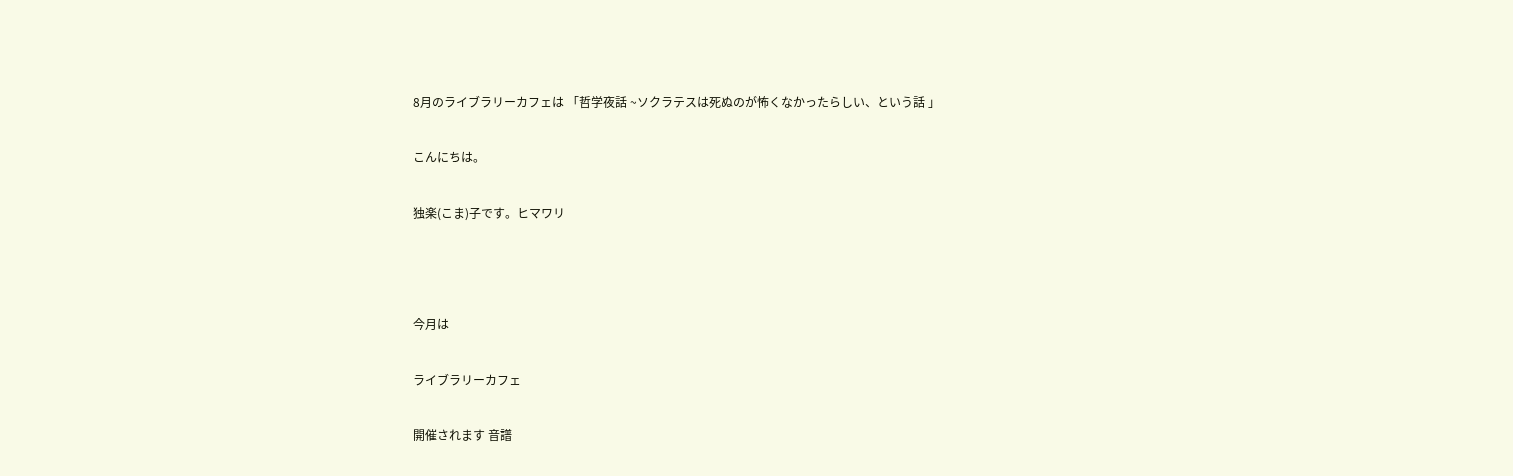8月のライブラリーカフェは 「哲学夜話 ~ソクラテスは死ぬのが怖くなかったらしい、という話 」

こんにちは。

独楽(こま)子です。ヒマワリ



今月は

ライブラリーカフェ

開催されます 音譜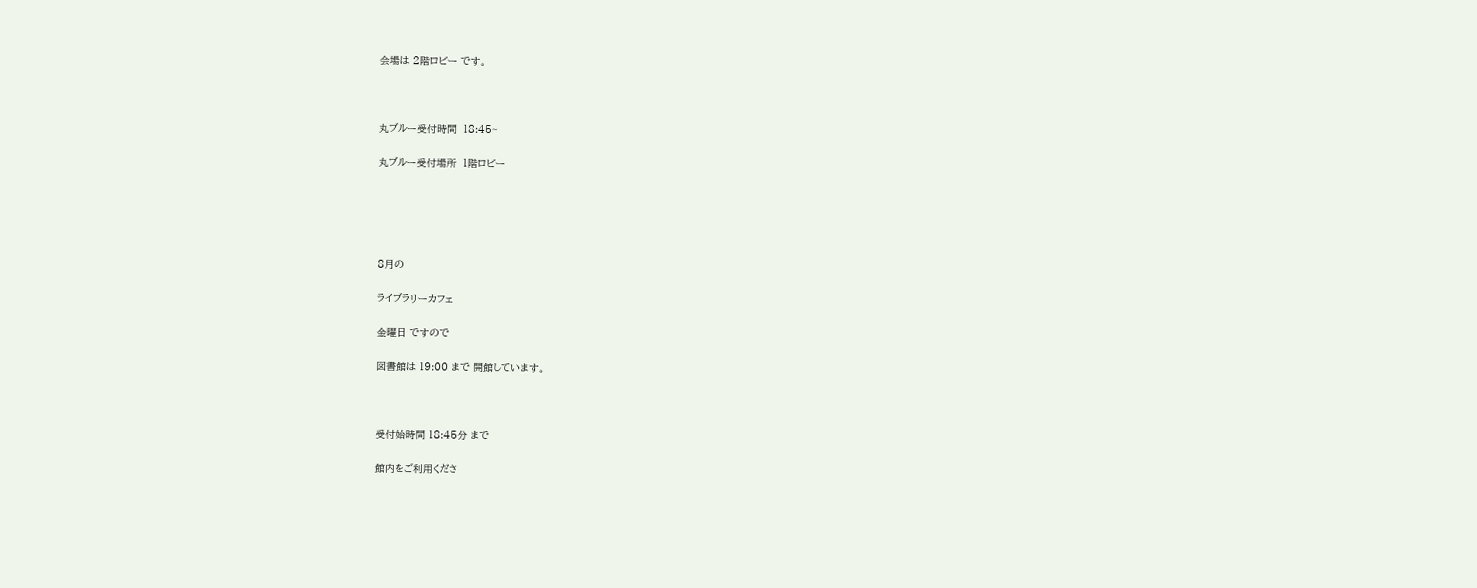会場は 2階ロビー です。



丸ブルー受付時間  18:45~

丸ブルー受付場所  1階ロビー





8月の

ライブラリーカフェ

金曜日 ですので

図書館は 19:00 まで 開館しています。



受付始時間 18:45分 まで

館内をご利用くださ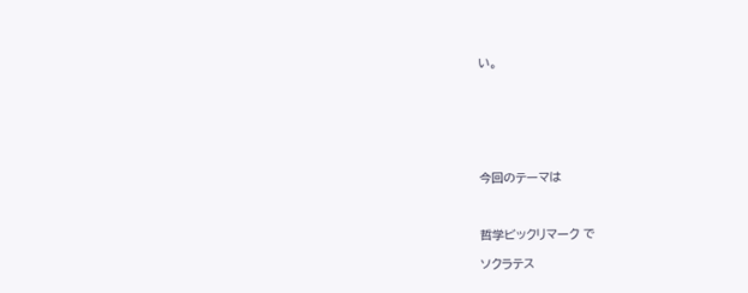い。







今回のテーマは



哲学ビックリマーク で

ソクラテス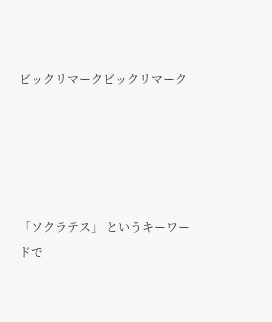ビックリマークビックリマーク





「ソクラテス」 というキーワードで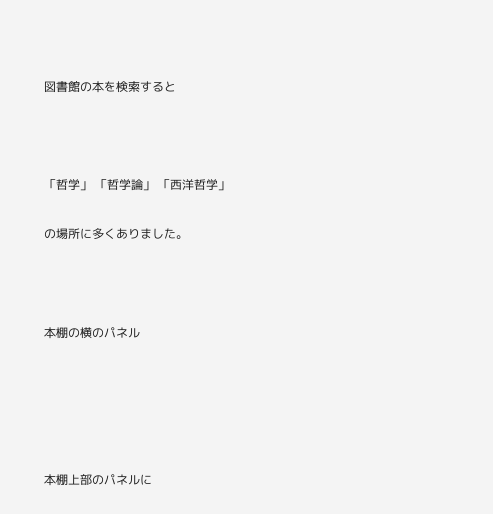図書館の本を検索すると



「哲学」 「哲学論」 「西洋哲学」

の場所に多くありました。



本棚の横のパネル





本棚上部のパネルに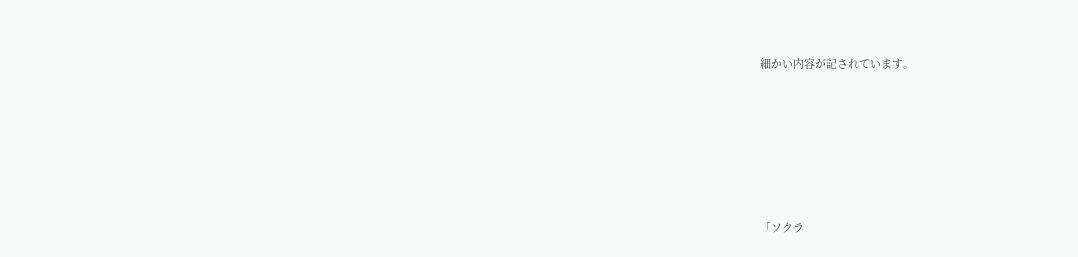細かい内容が記されています。







「ソクラ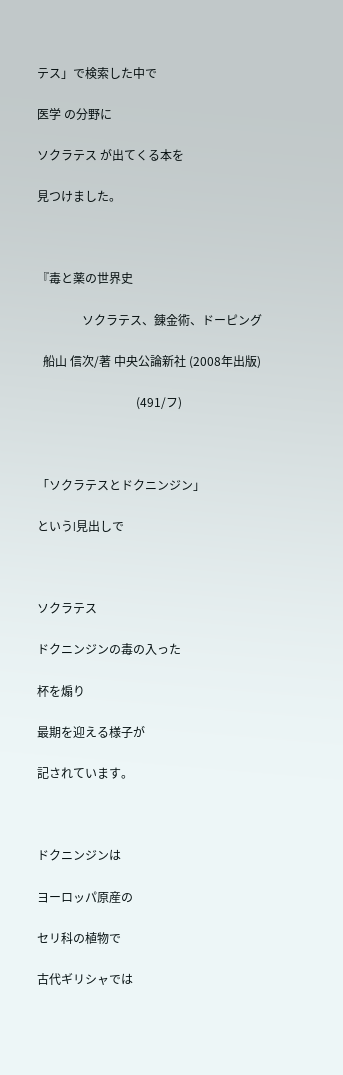テス」で検索した中で

医学 の分野に

ソクラテス が出てくる本を

見つけました。



『毒と薬の世界史

               ソクラテス、錬金術、ドーピング

  船山 信次/著 中央公論新社 (2008年出版)

                                 (491/フ)



「ソクラテスとドクニンジン」

というl見出しで



ソクラテス

ドクニンジンの毒の入った

杯を煽り

最期を迎える様子が

記されています。



ドクニンジンは

ヨーロッパ原産の

セリ科の植物で

古代ギリシャでは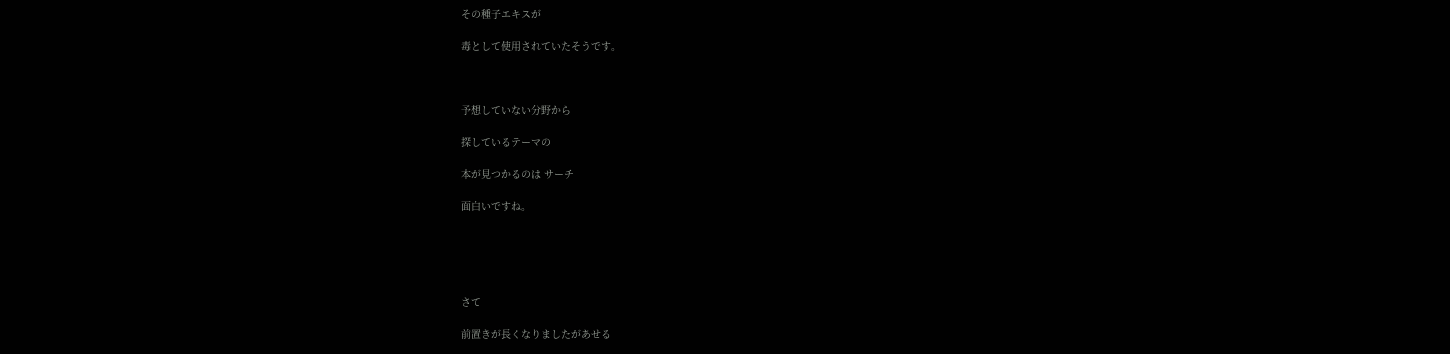その種子エキスが

毒として使用されていたそうです。



予想していない分野から

探しているテーマの

本が見つかるのは サーチ

面白いですね。





さて

前置きが長くなりましたがあせる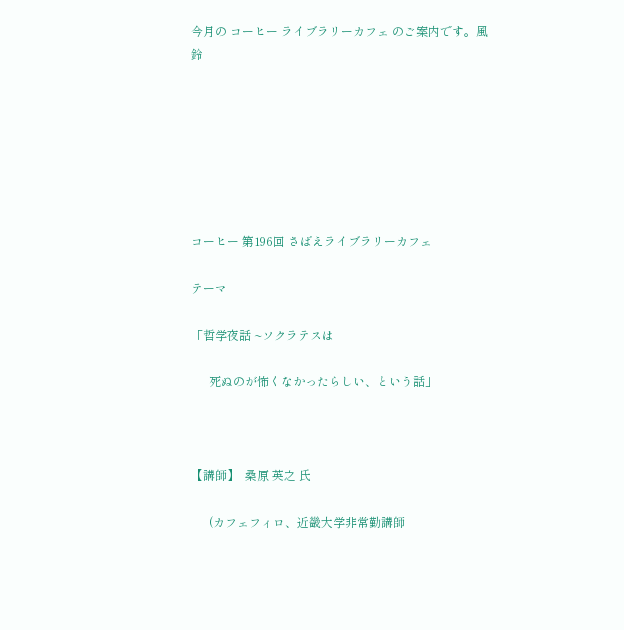今月の コーヒー ライブラリーカフェ のご案内です。風鈴







コーヒー 第196回 さばえライブラリーカフェ

テーマ

「哲学夜話 ~ソクラテスは

      死ぬのが怖くなかったらしい、という話」



【講師】  桑原 英之 氏

      (カフェフィロ、近畿大学非常勤講師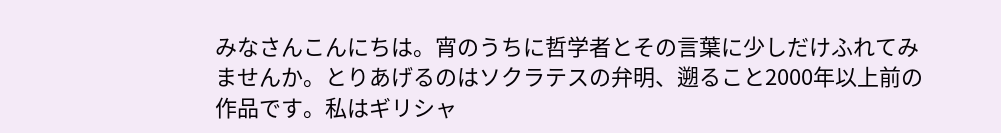みなさんこんにちは。宵のうちに哲学者とその言葉に少しだけふれてみませんか。とりあげるのはソクラテスの弁明、遡ること2000年以上前の作品です。私はギリシャ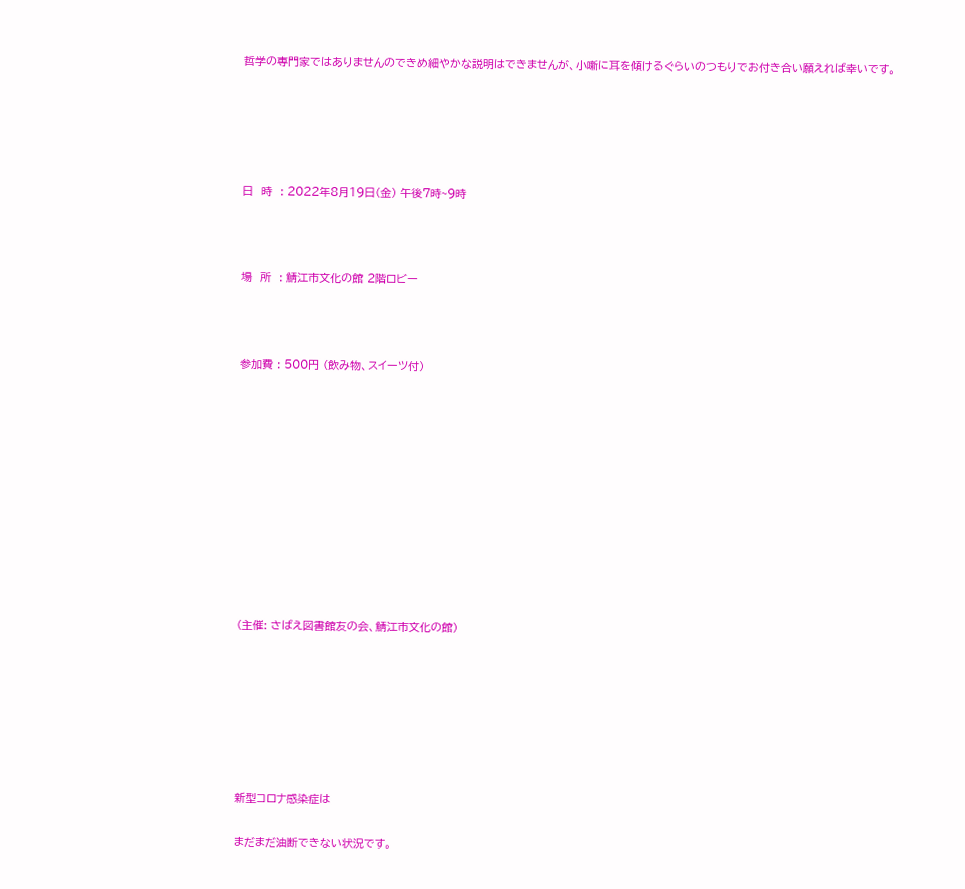哲学の専門家ではありませんのできめ細やかな説明はできませんが、小噺に耳を傾けるぐらいのつもりでお付き合い願えれば幸いです。





日  時  : 2022年8月19日(金) 午後7時~9時



場  所  : 鯖江市文化の館 2階ロビー



参加費 : 500円 (飲み物、スイーツ付)











(主催: さばえ図書館友の会、鯖江市文化の館)







新型コロナ感染症は

まだまだ油断できない状況です。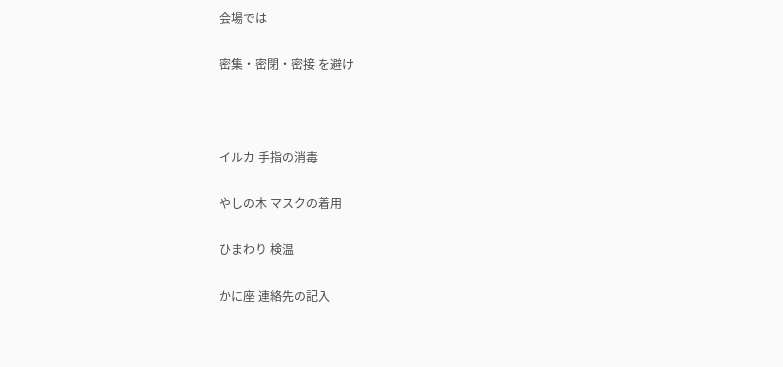会場では

密集・密閉・密接 を避け



イルカ 手指の消毒

やしの木 マスクの着用

ひまわり 検温

かに座 連絡先の記入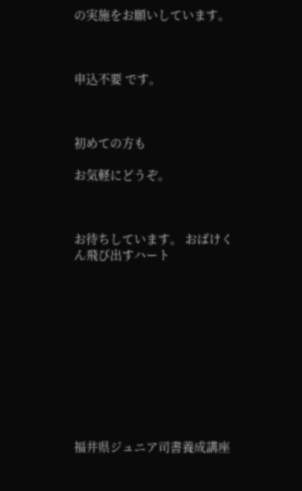の実施をお願いしています。



申込不要 です。



初めての方も

お気軽にどうぞ。



お待ちしています。 おばけくん飛び出すハート











福井県ジュニア司書養成講座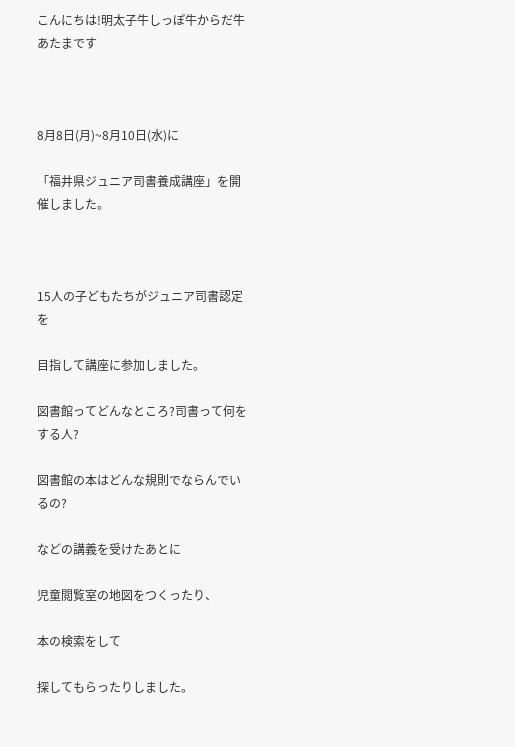こんにちは!明太子牛しっぽ牛からだ牛あたまです



8月8日(月)~8月10日(水)に

「福井県ジュニア司書養成講座」を開催しました。



15人の子どもたちがジュニア司書認定を

目指して講座に参加しました。

図書館ってどんなところ?司書って何をする人?

図書館の本はどんな規則でならんでいるの?

などの講義を受けたあとに

児童閲覧室の地図をつくったり、

本の検索をして

探してもらったりしました。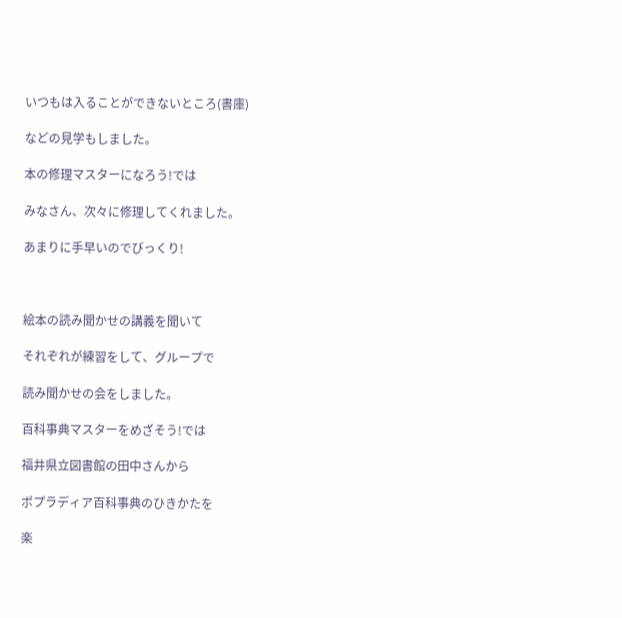いつもは入ることができないところ(書庫)

などの見学もしました。

本の修理マスターになろう!では

みなさん、次々に修理してくれました。

あまりに手早いのでびっくり!



絵本の読み聞かせの講義を聞いて

それぞれが練習をして、グループで

読み聞かせの会をしました。

百科事典マスターをめざそう!では

福井県立図書館の田中さんから

ポプラディア百科事典のひきかたを

楽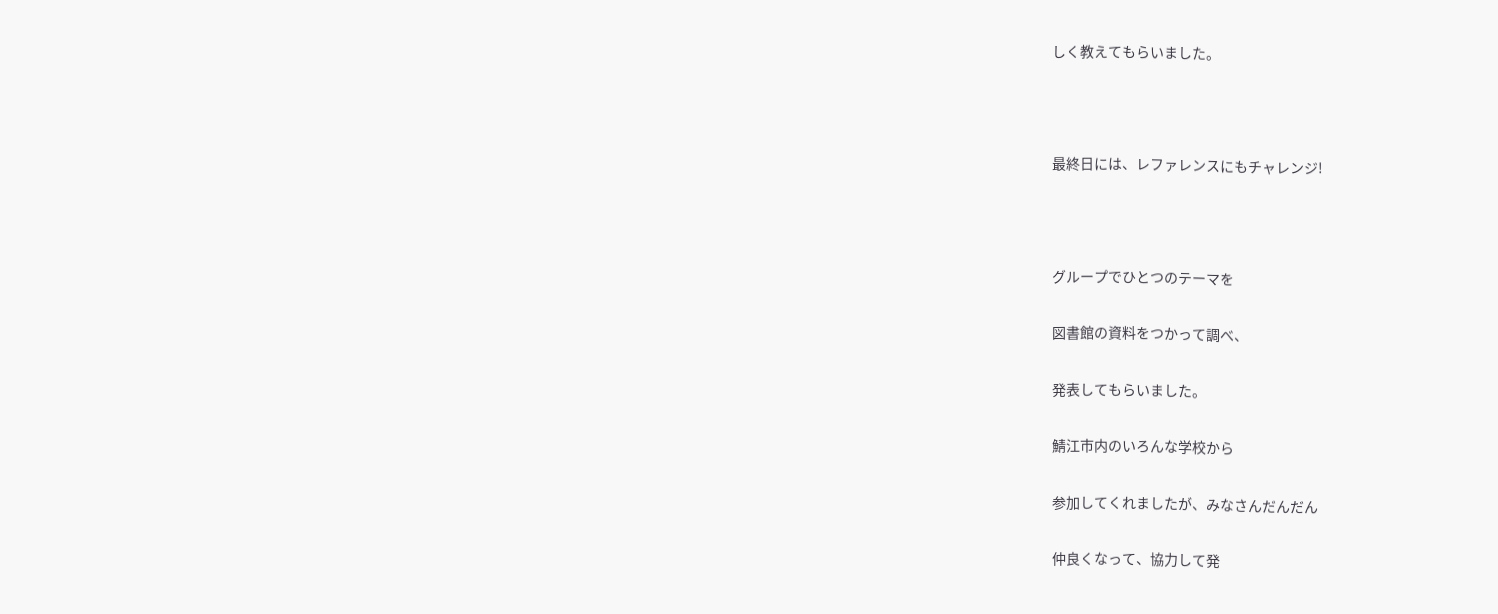しく教えてもらいました。



最終日には、レファレンスにもチャレンジ!



グループでひとつのテーマを

図書館の資料をつかって調べ、

発表してもらいました。

鯖江市内のいろんな学校から

参加してくれましたが、みなさんだんだん

仲良くなって、協力して発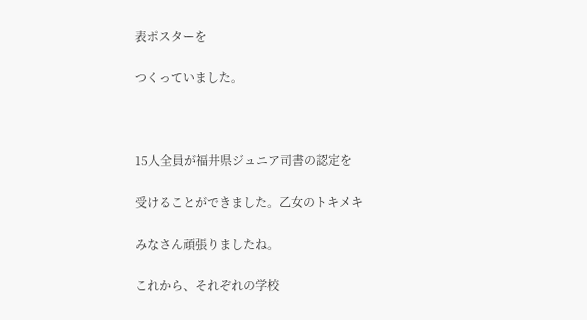表ポスターを

つくっていました。



15人全員が福井県ジュニア司書の認定を

受けることができました。乙女のトキメキ

みなさん頑張りましたね。

これから、それぞれの学校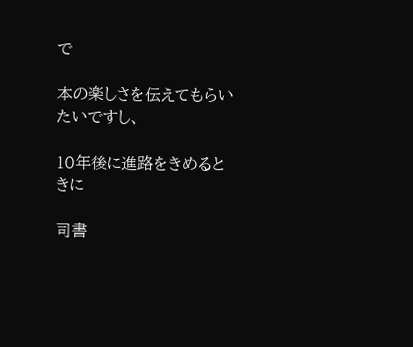で

本の楽しさを伝えてもらいたいですし、

10年後に進路をきめるときに

司書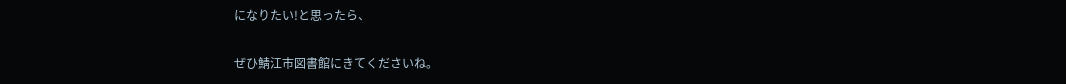になりたい!と思ったら、

ぜひ鯖江市図書館にきてくださいね。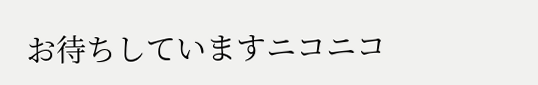お待ちしていますニコニコ